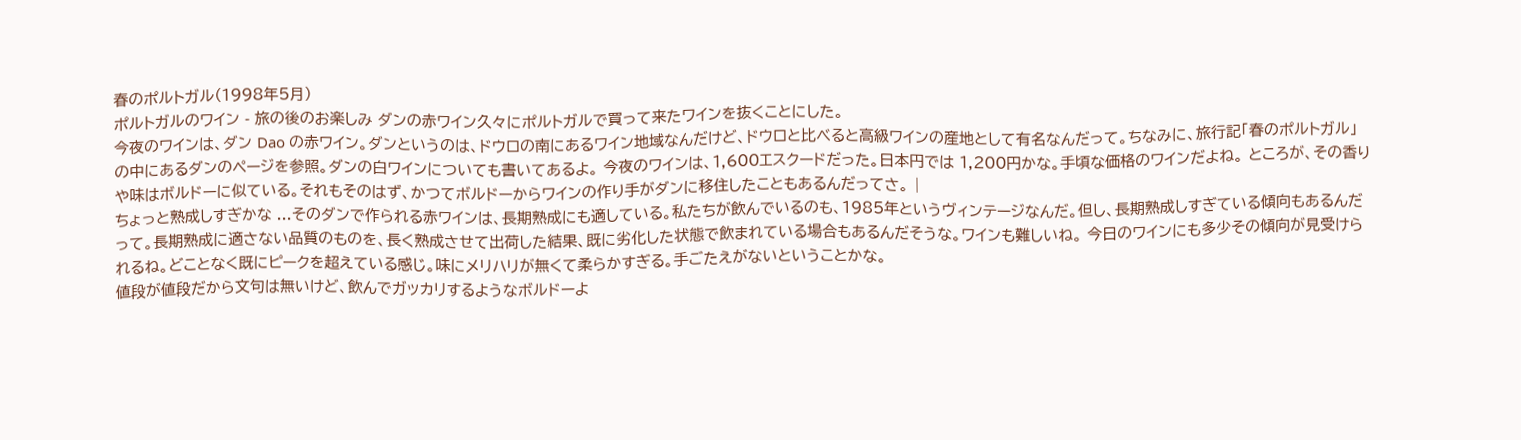春のポルトガル(1998年5月)
ポルトガルのワイン - 旅の後のお楽しみ ダンの赤ワイン久々にポルトガルで買って来たワインを抜くことにした。
今夜のワインは、ダン Dao の赤ワイン。ダンというのは、ドウロの南にあるワイン地域なんだけど、ドウロと比べると高級ワインの産地として有名なんだって。ちなみに、旅行記「春のポルトガル」の中にあるダンのページを参照。ダンの白ワインについても書いてあるよ。 今夜のワインは、1,600エスクードだった。日本円では 1,200円かな。手頃な価格のワインだよね。 ところが、その香りや味はボルドーに似ている。それもそのはず、かつてボルドーからワインの作り手がダンに移住したこともあるんだってさ。 |
ちょっと熟成しすぎかな ...そのダンで作られる赤ワインは、長期熟成にも適している。私たちが飲んでいるのも、1985年というヴィンテージなんだ。但し、長期熟成しすぎている傾向もあるんだって。長期熟成に適さない品質のものを、長く熟成させて出荷した結果、既に劣化した状態で飲まれている場合もあるんだそうな。ワインも難しいね。 今日のワインにも多少その傾向が見受けられるね。どことなく既にピークを超えている感じ。味にメリハリが無くて柔らかすぎる。手ごたえがないということかな。
値段が値段だから文句は無いけど、飲んでガッカリするようなボルドーよ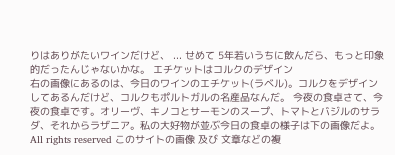りはありがたいワインだけど、 ... せめて 5年若いうちに飲んだら、もっと印象的だったんじゃないかな。 エチケットはコルクのデザイン
右の画像にあるのは、今日のワインのエチケット(ラベル)。コルクをデザインしてあるんだけど、コルクもポルトガルの名産品なんだ。 今夜の食卓さて、今夜の食卓です。オリーヴ、キノコとサーモンのスープ、トマトとバジルのサラダ、それからラザニア。私の大好物が並ぶ今日の食卓の様子は下の画像だよ。
All rights reserved このサイトの画像 及び 文章などの複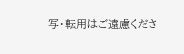写・転用はご遠慮くださ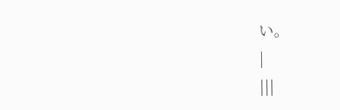い。
|
|||